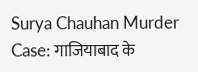Surya Chauhan Murder Case: गाजियाबाद के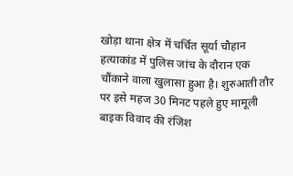खोड़ा थाना क्षेत्र में चर्चित सूर्या चौहान हत्याकांड में पुलिस जांच के दौरान एक चौंकाने वाला खुलासा हुआ है। शुरुआती तौर पर इसे महज 30 मिनट पहले हुए मामूली बाइक विवाद की रंजिश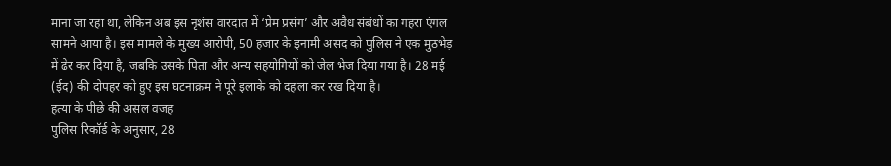माना जा रहा था, लेकिन अब इस नृशंस वारदात में ‘प्रेम प्रसंग’ और अवैध संबंधों का गहरा एंगल सामने आया है। इस मामले के मुख्य आरोपी, 50 हजार के इनामी असद को पुलिस ने एक मुठभेड़ में ढेर कर दिया है, जबकि उसके पिता और अन्य सहयोगियों को जेल भेज दिया गया है। 28 मई (ईद) की दोपहर को हुए इस घटनाक्रम ने पूरे इलाके को दहला कर रख दिया है।
हत्या के पीछे की असल वजह
पुलिस रिकॉर्ड के अनुसार, 28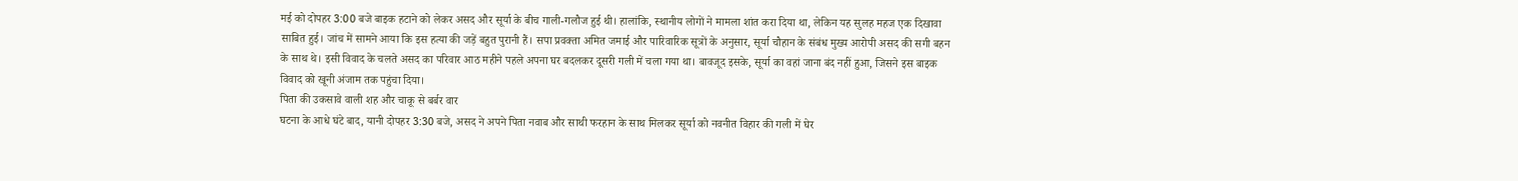मई को दोपहर 3:00 बजे बाइक हटाने को लेकर असद और सूर्या के बीच गाली-गलौज हुई थी। हालांकि, स्थानीय लोगों ने मामला शांत करा दिया था, लेकिन यह सुलह महज एक दिखावा साबित हुई। जांच में सामने आया कि इस हत्या की जड़ें बहुत पुरानी हैं। सपा प्रवक्ता अमित जमाई और पारिवारिक सूत्रों के अनुसार, सूर्या चौहान के संबंध मुख्य आरोपी असद की सगी बहन के साथ थे। इसी विवाद के चलते असद का परिवार आठ महीने पहले अपना घर बदलकर दूसरी गली में चला गया था। बावजूद इसके, सूर्या का वहां जाना बंद नहीं हुआ, जिसने इस बाइक विवाद को खूनी अंजाम तक पहुंचा दिया।
पिता की उकसावे वाली शह और चाकू से बर्बर वार
घटना के आधे घंटे बाद, यानी दोपहर 3:30 बजे, असद ने अपने पिता नवाब और साथी फरहान के साथ मिलकर सूर्या को नवनीत विहार की गली में घेर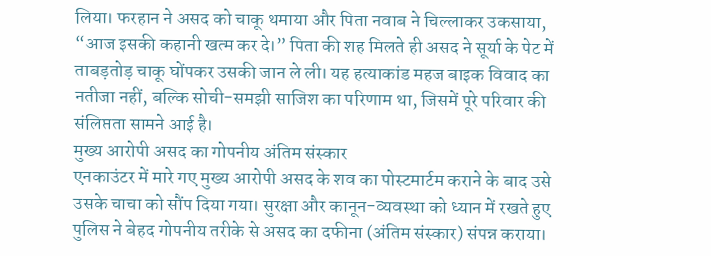लिया। फरहान ने असद को चाकू थमाया और पिता नवाब ने चिल्लाकर उकसाया, “आज इसकी कहानी खत्म कर दे।” पिता की शह मिलते ही असद ने सूर्या के पेट में ताबड़तोड़ चाकू घोंपकर उसकी जान ले ली। यह हत्याकांड महज बाइक विवाद का नतीजा नहीं, बल्कि सोची-समझी साजिश का परिणाम था, जिसमें पूरे परिवार की संलिप्तता सामने आई है।
मुख्य आरोपी असद का गोपनीय अंतिम संस्कार
एनकाउंटर में मारे गए मुख्य आरोपी असद के शव का पोस्टमार्टम कराने के बाद उसे उसके चाचा को सौंप दिया गया। सुरक्षा और कानून-व्यवस्था को ध्यान में रखते हुए पुलिस ने बेहद गोपनीय तरीके से असद का दफीना (अंतिम संस्कार) संपन्न कराया।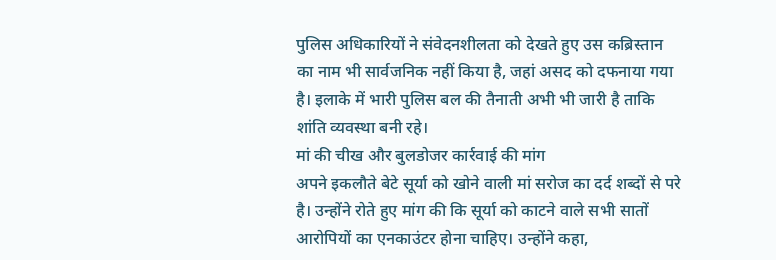पुलिस अधिकारियों ने संवेदनशीलता को देखते हुए उस कब्रिस्तान का नाम भी सार्वजनिक नहीं किया है, जहां असद को दफनाया गया है। इलाके में भारी पुलिस बल की तैनाती अभी भी जारी है ताकि शांति व्यवस्था बनी रहे।
मां की चीख और बुलडोजर कार्रवाई की मांग
अपने इकलौते बेटे सूर्या को खोने वाली मां सरोज का दर्द शब्दों से परे है। उन्होंने रोते हुए मांग की कि सूर्या को काटने वाले सभी सातों आरोपियों का एनकाउंटर होना चाहिए। उन्होंने कहा,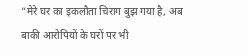“मेरे घर का इकलौता चिराग बुझ गया है, अब बाकी आरोपियों के घरों पर भी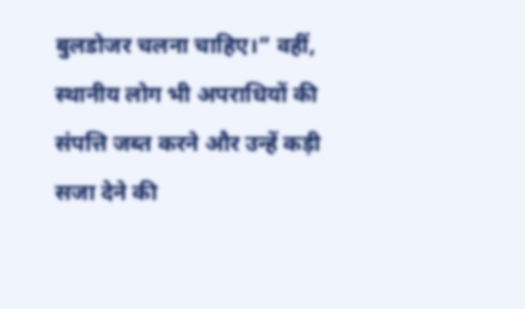बुलडोजर चलना चाहिए।” वहीं, स्थानीय लोग भी अपराधियों की संपत्ति जब्त करने और उन्हें कड़ी सजा देने की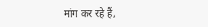मांग कर रहे हैं,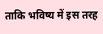ताकि भविष्य में इस तरह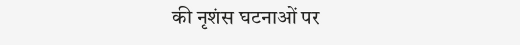की नृशंस घटनाओं पर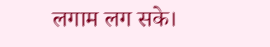लगाम लग सके।